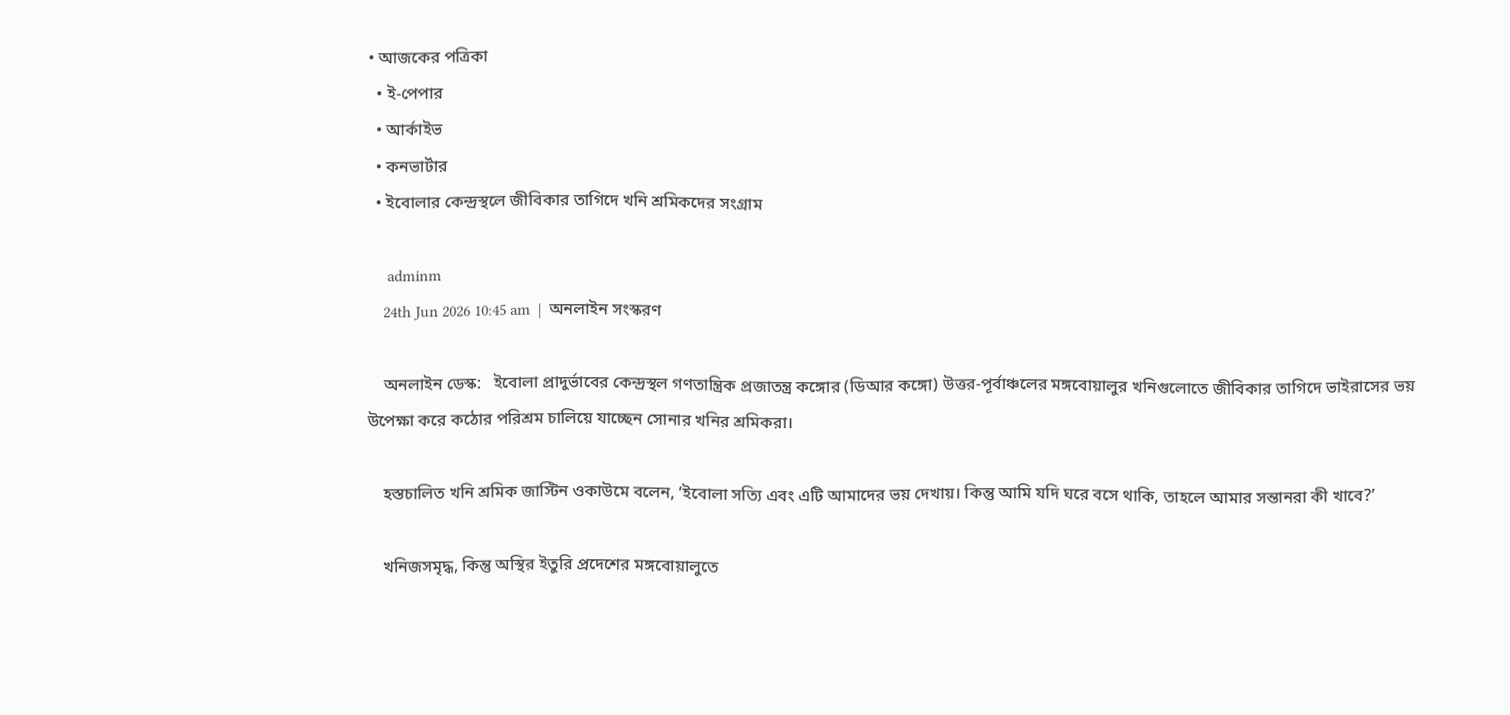• আজকের পত্রিকা
  • ই-পেপার
  • আর্কাইভ
  • কনভার্টার
  • ইবোলার কেন্দ্রস্থলে জীবিকার তাগিদে খনি শ্রমিকদের সংগ্রাম

     adminm
    24th Jun 2026 10:45 am  |  অনলাইন সংস্করণ

    অনলাইন ডেস্ক:   ইবোলা প্রাদুর্ভাবের কেন্দ্রস্থল গণতান্ত্রিক প্রজাতন্ত্র কঙ্গোর (ডিআর কঙ্গো) উত্তর-পূর্বাঞ্চলের মঙ্গবোয়ালুর খনিগুলোতে জীবিকার তাগিদে ভাইরাসের ভয় উপেক্ষা করে কঠোর পরিশ্রম চালিয়ে যাচ্ছেন সোনার খনির শ্রমিকরা।

    হস্তচালিত খনি শ্রমিক জাস্টিন ওকাউমে বলেন, ‘ইবোলা সত্যি এবং এটি আমাদের ভয় দেখায়। কিন্তু আমি যদি ঘরে বসে থাকি, তাহলে আমার সন্তানরা কী খাবে?’

    খনিজসমৃদ্ধ, কিন্তু অস্থির ইতুরি প্রদেশের মঙ্গবোয়ালুতে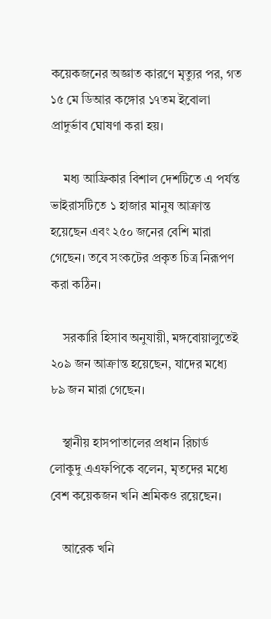কয়েকজনের অজ্ঞাত কারণে মৃত্যুর পর, গত ১৫ মে ডিআর কঙ্গোর ১৭তম ইবোলা প্রাদুর্ভাব ঘোষণা করা হয়।

    মধ্য আফ্রিকার বিশাল দেশটিতে এ পর্যন্ত ভাইরাসটিতে ১ হাজার মানুষ আক্রান্ত হয়েছেন এবং ২৫০ জনের বেশি মারা গেছেন। তবে সংকটের প্রকৃত চিত্র নিরূপণ করা কঠিন।

    সরকারি হিসাব অনুযায়ী, মঙ্গবোয়ালুতেই ২০৯ জন আক্রান্ত হয়েছেন, যাদের মধ্যে ৮৯ জন মারা গেছেন।

    স্থানীয় হাসপাতালের প্রধান রিচার্ড লোকুদু এএফপিকে বলেন, মৃতদের মধ্যে বেশ কয়েকজন খনি শ্রমিকও রয়েছেন।

    আরেক খনি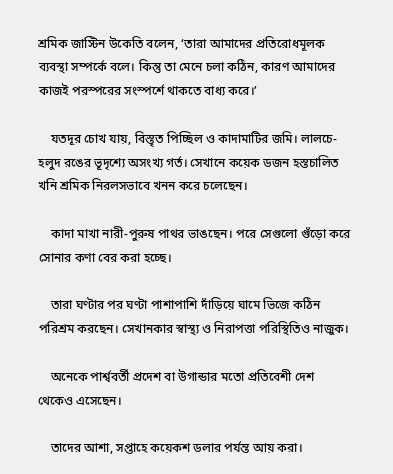শ্রমিক জাস্টিন উকেতি বলেন, ‘তারা আমাদের প্রতিরোধমূলক ব্যবস্থা সম্পর্কে বলে। কিন্তু তা মেনে চলা কঠিন, কারণ আমাদের কাজই পরস্পরের সংস্পর্শে থাকতে বাধ্য করে।’

    যতদূর চোখ যায়, বিস্তৃত পিচ্ছিল ও কাদামাটির জমি। লালচে-হলুদ রঙের ভূদৃশ্যে অসংখ্য গর্ত। সেখানে কয়েক ডজন হস্তচালিত খনি শ্রমিক নিরলসভাবে খনন করে চলেছেন।

    কাদা মাখা নারী-পুরুষ পাথর ভাঙছেন। পরে সেগুলো গুঁড়ো করে সোনার কণা বের করা হচ্ছে।

    তারা ঘণ্টার পর ঘণ্টা পাশাপাশি দাঁড়িয়ে ঘামে ভিজে কঠিন পরিশ্রম করছেন। সেখানকার স্বাস্থ্য ও নিরাপত্তা পরিস্থিতিও নাজুক।

    অনেকে পার্শ্ববর্তী প্রদেশ বা উগান্ডার মতো প্রতিবেশী দেশ থেকেও এসেছেন।

    তাদের আশা, সপ্তাহে কয়েকশ ডলার পর্যন্ত আয় করা।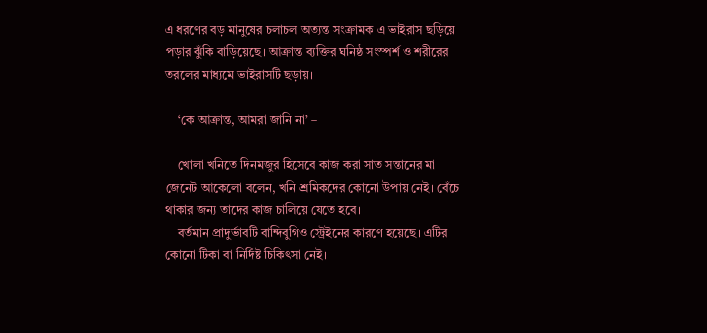এ ধরণের বড় মানুষের চলাচল অত্যন্ত সংক্রামক এ ভাইরাস ছড়িয়ে পড়ার ঝুঁকি বাড়িয়েছে। আক্রান্ত ব্যক্তির ঘনিষ্ঠ সংস্পর্শ ও শরীরের তরলের মাধ্যমে ভাইরাসটি ছড়ায়।

    ‘কে আক্রান্ত, আমরা জানি না’ –

    খোলা খনিতে দিনমজুর হিসেবে কাজ করা সাত সন্তানের মা জেনেট আকেলো বলেন, খনি শ্রমিকদের কোনো উপায় নেই। বেঁচে থাকার জন্য তাদের কাজ চালিয়ে যেতে হবে।
    বর্তমান প্রাদুর্ভাবটি বান্দিবুগিও স্ট্রেইনের কারণে হয়েছে। এটির কোনো টিকা বা নির্দিষ্ট চিকিৎসা নেই।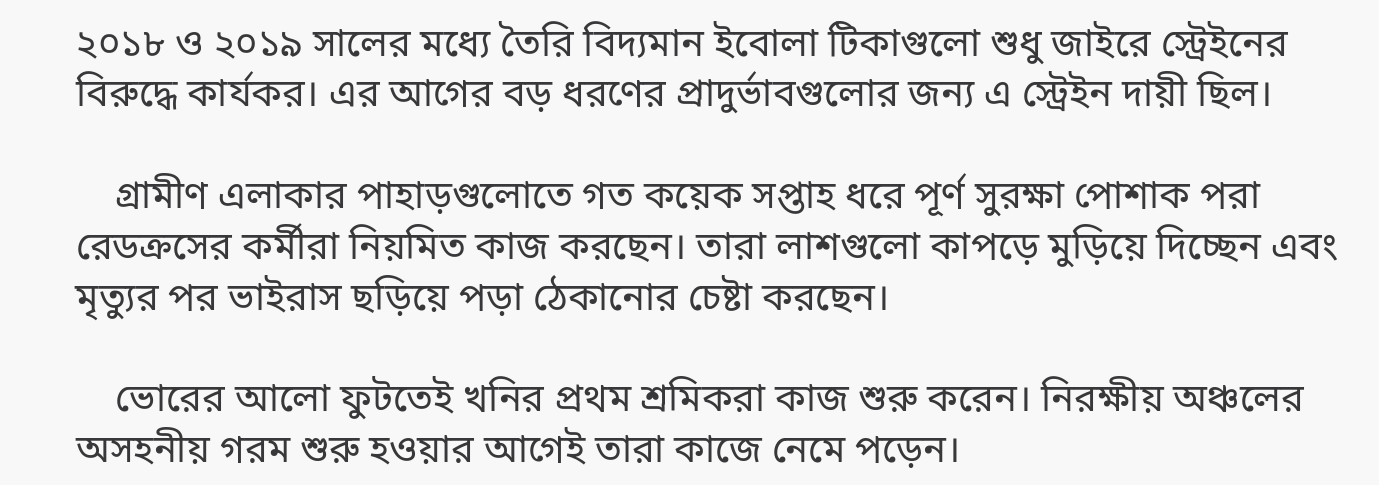২০১৮ ও ২০১৯ সালের মধ্যে তৈরি বিদ্যমান ইবোলা টিকাগুলো শুধু জাইরে স্ট্রেইনের বিরুদ্ধে কার্যকর। এর আগের বড় ধরণের প্রাদুর্ভাবগুলোর জন্য এ স্ট্রেইন দায়ী ছিল।

    গ্রামীণ এলাকার পাহাড়গুলোতে গত কয়েক সপ্তাহ ধরে পূর্ণ সুরক্ষা পোশাক পরা রেডক্রসের কর্মীরা নিয়মিত কাজ করছেন। তারা লাশগুলো কাপড়ে মুড়িয়ে দিচ্ছেন এবং মৃত্যুর পর ভাইরাস ছড়িয়ে পড়া ঠেকানোর চেষ্টা করছেন।

    ভোরের আলো ফুটতেই খনির প্রথম শ্রমিকরা কাজ শুরু করেন। নিরক্ষীয় অঞ্চলের অসহনীয় গরম শুরু হওয়ার আগেই তারা কাজে নেমে পড়েন।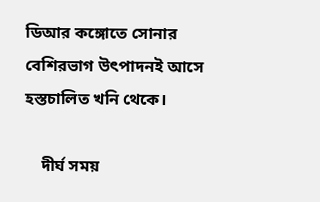ডিআর কঙ্গোতে সোনার বেশিরভাগ উৎপাদনই আসে হস্তচালিত খনি থেকে।

    দীর্ঘ সময়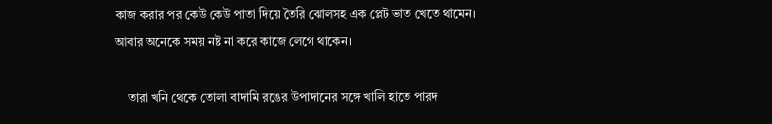কাজ করার পর কেউ কেউ পাতা দিয়ে তৈরি ঝোলসহ এক প্লেট ভাত খেতে থামেন। আবার অনেকে সময় নষ্ট না করে কাজে লেগে থাকেন।

    তারা খনি থেকে তোলা বাদামি রঙের উপাদানের সঙ্গে খালি হাতে পারদ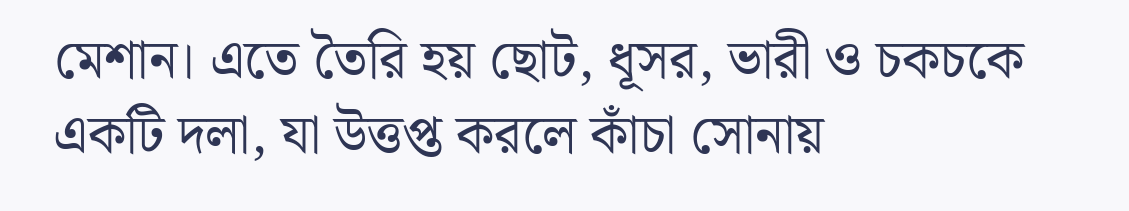মেশান। এতে তৈরি হয় ছোট, ধূসর, ভারী ও চকচকে একটি দলা, যা উত্তপ্ত করলে কাঁচা সোনায়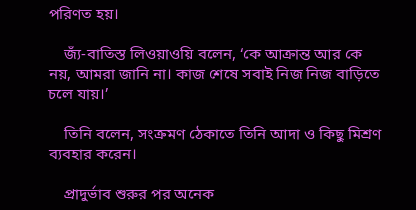পরিণত হয়।

    জ্যঁ-বাতিস্ত লিওয়াওয়ি বলেন, ‘কে আক্রান্ত আর কে নয়, আমরা জানি না। কাজ শেষে সবাই নিজ নিজ বাড়িতে চলে যায়।’

    তিনি বলেন, সংক্রমণ ঠেকাতে তিনি আদা ও কিছু মিশ্রণ ব্যবহার করেন।

    প্রাদুর্ভাব শুরুর পর অনেক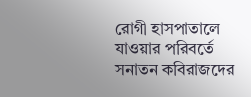রোগী হাসপাতালে যাওয়ার পরিবর্তে সনাতন কবিরাজদের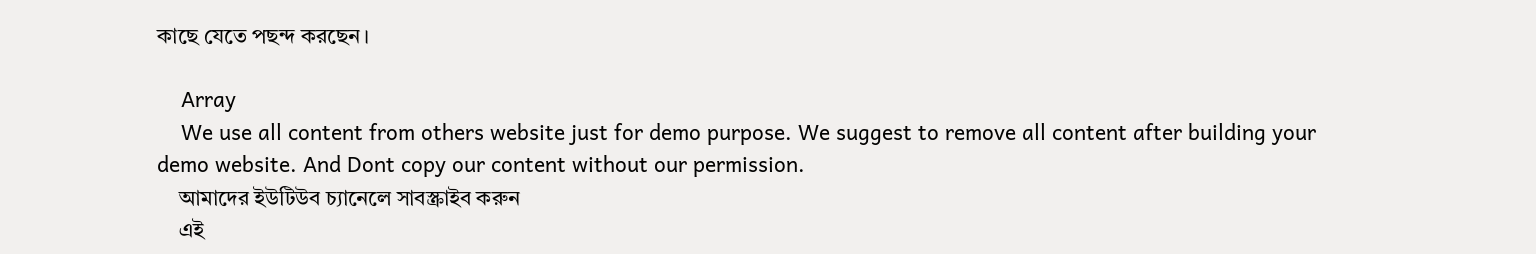কাছে যেতে পছন্দ করছেন।

    Array
    We use all content from others website just for demo purpose. We suggest to remove all content after building your demo website. And Dont copy our content without our permission.
    আমাদের ইউটিউব চ্যানেলে সাবস্ক্রাইব করুন
    এই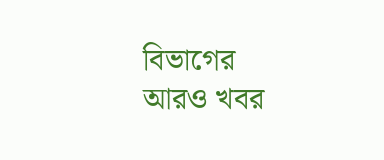বিভাগের আরও খবর